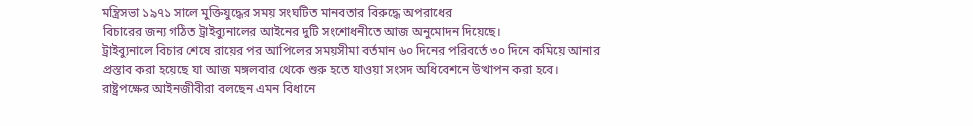মন্ত্রিসভা ১৯৭১ সালে মুক্তিযুদ্ধের সময় সংঘটিত মানবতার বিরুদ্ধে অপরাধের
বিচারের জন্য গঠিত ট্রাইব্যুনালের আইনের দুটি সংশোধনীতে আজ অনুমোদন দিয়েছে।
ট্রাইব্যুনালে বিচার শেষে রায়ের পর আপিলের সময়সীমা বর্তমান ৬০ দিনের পরিবর্তে ৩০ দিনে কমিয়ে আনার প্রস্তাব করা হয়েছে যা আজ মঙ্গলবার থেকে শুরু হতে যাওয়া সংসদ অধিবেশনে উত্থাপন করা হবে।
রাষ্ট্রপক্ষের আইনজীবীরা বলছেন এমন বিধানে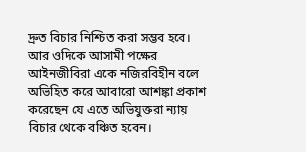দ্রুত বিচার নিশ্চিত করা সম্ভব হবে। আর ওদিকে আসামী পক্ষের আইনজীবিরা একে নজিরবিহীন বলে অভিহিত করে আবারো আশঙ্কা প্রকাশ করেছেন যে এতে অভিযুক্তরা ন্যায় বিচার থেকে বঞ্চিত হবেন।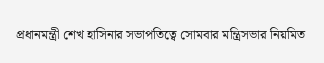প্রধানমন্ত্রী শেখ হাসিনার সভাপতিত্বে সোমবার মন্ত্রিসভার নিয়মিত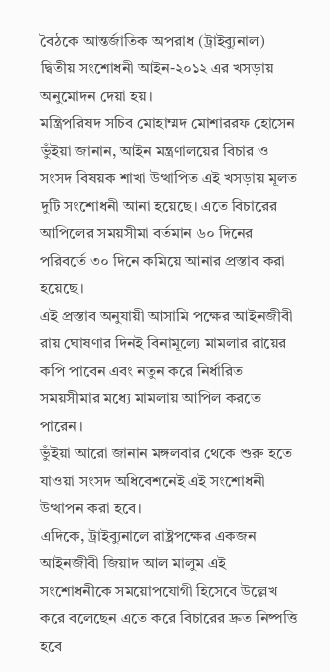বৈঠকে আন্তর্জাতিক অপরাধ (ট্রাইব্যুনাল) দ্বিতীয় সংশোধনী আইন-২০১২ এর খসড়ায় অনুমোদন দেয়া হয়।
মন্ত্রিপরিষদ সচিব মোহাম্মদ মোশাররফ হোসেন ভুঁইয়া জানান, আইন মন্ত্রণালয়ের বিচার ও সংসদ বিষয়ক শাখা উত্থাপিত এই খসড়ায় মূলত দুটি সংশোধনী আনা হয়েছে। এতে বিচারের আপিলের সময়সীমা বর্তমান ৬০ দিনের পরিবর্তে ৩০ দিনে কমিয়ে আনার প্রস্তাব করা হয়েছে।
এই প্রস্তাব অনুযায়ী আসামি পক্ষের আইনজীবী রায় ঘোষণার দিনই বিনামূল্যে মামলার রায়ের কপি পাবেন এবং নতুন করে নির্ধারিত সময়সীমার মধ্যে মামলায় আপিল করতে পারেন।
ভুঁইয়া আরো জানান মঙ্গলবার থেকে শুরু হতে যাওয়া সংসদ অধিবেশনেই এই সংশোধনী উত্থাপন করা হবে।
এদিকে, ট্রাইব্যুনালে রাষ্ট্রপক্ষের একজন আইনজীবী জিয়াদ আল মালুম এই সংশোধনীকে সময়োপযোগী হিসেবে উল্লেখ করে বলেছেন এতে করে বিচারের দ্রুত নিষ্পত্তি হবে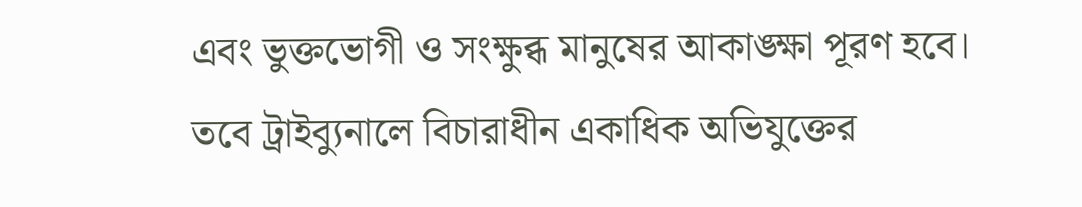এবং ভুক্তভোগী ও সংক্ষুব্ধ মানুষের আকাঙ্ক্ষা পূরণ হবে।
তবে ট্রাইব্যুনালে বিচারাধীন একাধিক অভিযুক্তের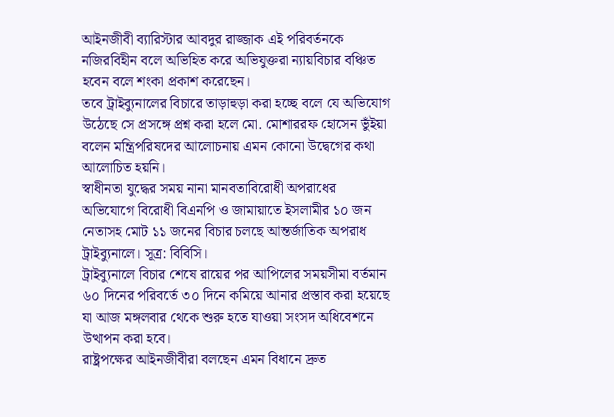আইনজীবী ব্যারিস্টার আবদুর রাজ্জাক এই পরিবর্তনকে নজিরবিহীন বলে অভিহিত করে অভিযুক্তরা ন্যায়বিচার বঞ্চিত হবেন বলে শংকা প্রকাশ করেছেন।
তবে ট্রাইব্যুনালের বিচারে তাড়াহুড়া করা হচ্ছে বলে যে অভিযোগ উঠেছে সে প্রসঙ্গে প্রশ্ন করা হলে মো. মোশাররফ হোসেন ভুঁইয়া বলেন মন্ত্রিপরিষদের আলোচনায় এমন কোনো উদ্বেগের কথা আলোচিত হয়নি।
স্বাধীনতা যুদ্ধের সময় নানা মানবতাবিরোধী অপরাধের অভিযোগে বিরোধী বিএনপি ও জামায়াতে ইসলামীর ১০ জন নেতাসহ মোট ১১ জনের বিচার চলছে আন্তর্জাতিক অপরাধ ট্রাইব্যুনালে। সূত্র: বিবিসি।
ট্রাইব্যুনালে বিচার শেষে রায়ের পর আপিলের সময়সীমা বর্তমান ৬০ দিনের পরিবর্তে ৩০ দিনে কমিয়ে আনার প্রস্তাব করা হয়েছে যা আজ মঙ্গলবার থেকে শুরু হতে যাওয়া সংসদ অধিবেশনে উত্থাপন করা হবে।
রাষ্ট্রপক্ষের আইনজীবীরা বলছেন এমন বিধানে দ্রুত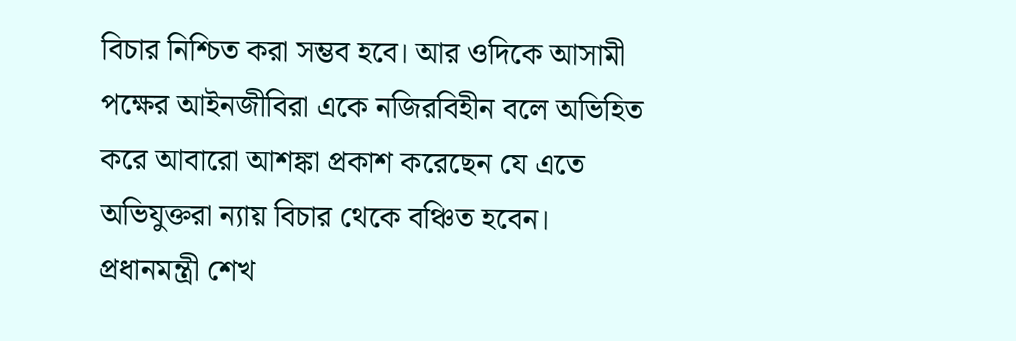বিচার নিশ্চিত করা সম্ভব হবে। আর ওদিকে আসামী পক্ষের আইনজীবিরা একে নজিরবিহীন বলে অভিহিত করে আবারো আশঙ্কা প্রকাশ করেছেন যে এতে অভিযুক্তরা ন্যায় বিচার থেকে বঞ্চিত হবেন।
প্রধানমন্ত্রী শেখ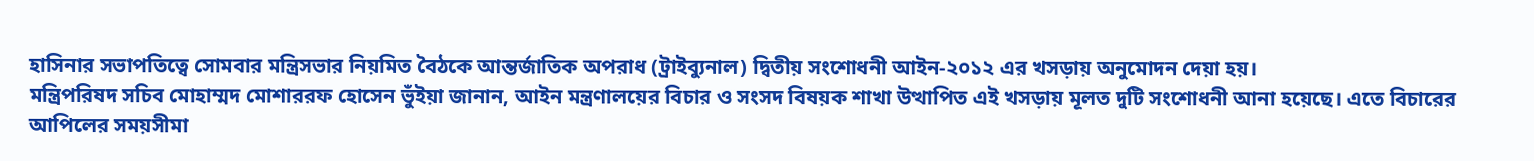হাসিনার সভাপতিত্বে সোমবার মন্ত্রিসভার নিয়মিত বৈঠকে আন্তর্জাতিক অপরাধ (ট্রাইব্যুনাল) দ্বিতীয় সংশোধনী আইন-২০১২ এর খসড়ায় অনুমোদন দেয়া হয়।
মন্ত্রিপরিষদ সচিব মোহাম্মদ মোশাররফ হোসেন ভুঁইয়া জানান, আইন মন্ত্রণালয়ের বিচার ও সংসদ বিষয়ক শাখা উত্থাপিত এই খসড়ায় মূলত দুটি সংশোধনী আনা হয়েছে। এতে বিচারের আপিলের সময়সীমা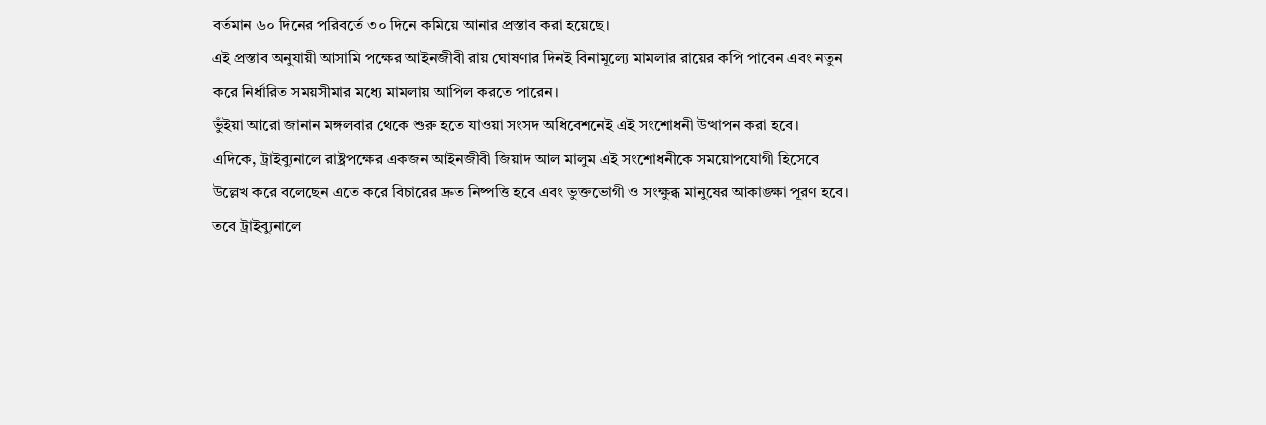বর্তমান ৬০ দিনের পরিবর্তে ৩০ দিনে কমিয়ে আনার প্রস্তাব করা হয়েছে।
এই প্রস্তাব অনুযায়ী আসামি পক্ষের আইনজীবী রায় ঘোষণার দিনই বিনামূল্যে মামলার রায়ের কপি পাবেন এবং নতুন করে নির্ধারিত সময়সীমার মধ্যে মামলায় আপিল করতে পারেন।
ভুঁইয়া আরো জানান মঙ্গলবার থেকে শুরু হতে যাওয়া সংসদ অধিবেশনেই এই সংশোধনী উত্থাপন করা হবে।
এদিকে, ট্রাইব্যুনালে রাষ্ট্রপক্ষের একজন আইনজীবী জিয়াদ আল মালুম এই সংশোধনীকে সময়োপযোগী হিসেবে উল্লেখ করে বলেছেন এতে করে বিচারের দ্রুত নিষ্পত্তি হবে এবং ভুক্তভোগী ও সংক্ষুব্ধ মানুষের আকাঙ্ক্ষা পূরণ হবে।
তবে ট্রাইব্যুনালে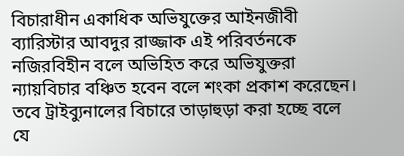বিচারাধীন একাধিক অভিযুক্তের আইনজীবী ব্যারিস্টার আবদুর রাজ্জাক এই পরিবর্তনকে নজিরবিহীন বলে অভিহিত করে অভিযুক্তরা ন্যায়বিচার বঞ্চিত হবেন বলে শংকা প্রকাশ করেছেন।
তবে ট্রাইব্যুনালের বিচারে তাড়াহুড়া করা হচ্ছে বলে যে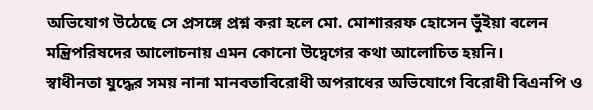অভিযোগ উঠেছে সে প্রসঙ্গে প্রশ্ন করা হলে মো. মোশাররফ হোসেন ভুঁইয়া বলেন মন্ত্রিপরিষদের আলোচনায় এমন কোনো উদ্বেগের কথা আলোচিত হয়নি।
স্বাধীনতা যুদ্ধের সময় নানা মানবতাবিরোধী অপরাধের অভিযোগে বিরোধী বিএনপি ও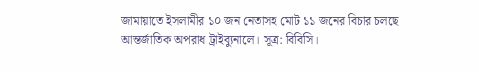জামায়াতে ইসলামীর ১০ জন নেতাসহ মোট ১১ জনের বিচার চলছে আন্তর্জাতিক অপরাধ ট্রাইব্যুনালে। সূত্র: বিবিসি।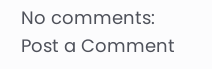No comments:
Post a Comment